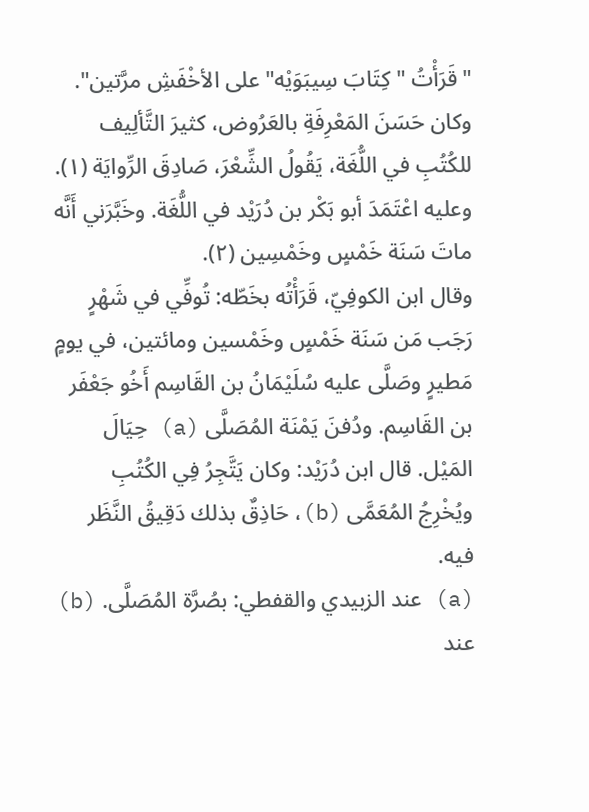"قَرَأْتُ "كِتَابَ سِيبَوَيْه" على الأخْفَشِ مرَّتين". وكان حَسَنَ المَعْرِفَةِ بالعَرُوض، كثيرَ التَّألِيف للكُتُبِ في اللُّغَة، يَقُولُ الشِّعْرَ، صَادِقَ الرِّوايَة (١). وعليه اعْتَمَدَ أبو بَكْر بن دُرَيْد في اللُّغَة. وخَبَّرَني أَنَّه ماتَ سَنَة خَمْسٍ وخَمْسِين (٢).
وقال ابن الكوفِيّ، قَرَأْتُه بخَطّه: تُوفِّي في شَهْرٍ رَجَب مَن سَنَة خَمْسٍ وخَمْسين ومائتين، في يومٍ مَطيرٍ وصَلَّى عليه سُلَيْمَانُ بن القَاسِم أَخُو جَعْفَر بن القَاسِم. ودُفنَ يَمْنَة المُصَلَّى (a) حِيَالَ المَيْل. قال ابن دُرَيْد: وكان يَتَّجِرُ فِي الكُتُبِ ويُخْرِجُ المُعَمَّى (b)، حَاذِقٌ بذلك دَقِيقُ النَّظَر فيه.
(a) عند الزبيدي والقفطي: بصُرَّة المُصَلَّى. (b) عند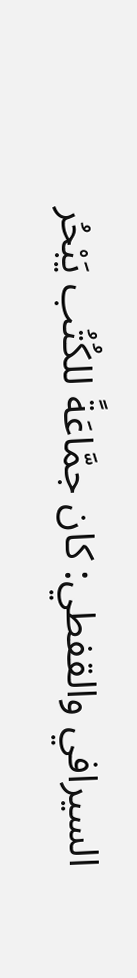السيرافي والقفطي: كان جمَّاعَةً للكُتُب يَبْحُر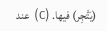(يَتَّجِر) فيها. (c) عند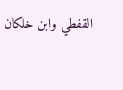القفطي وابن خلكان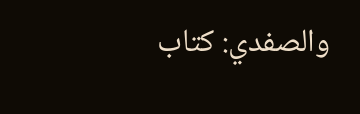والصفدي: كتاب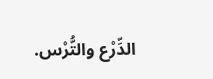الدِّرْع والتُّرْس.